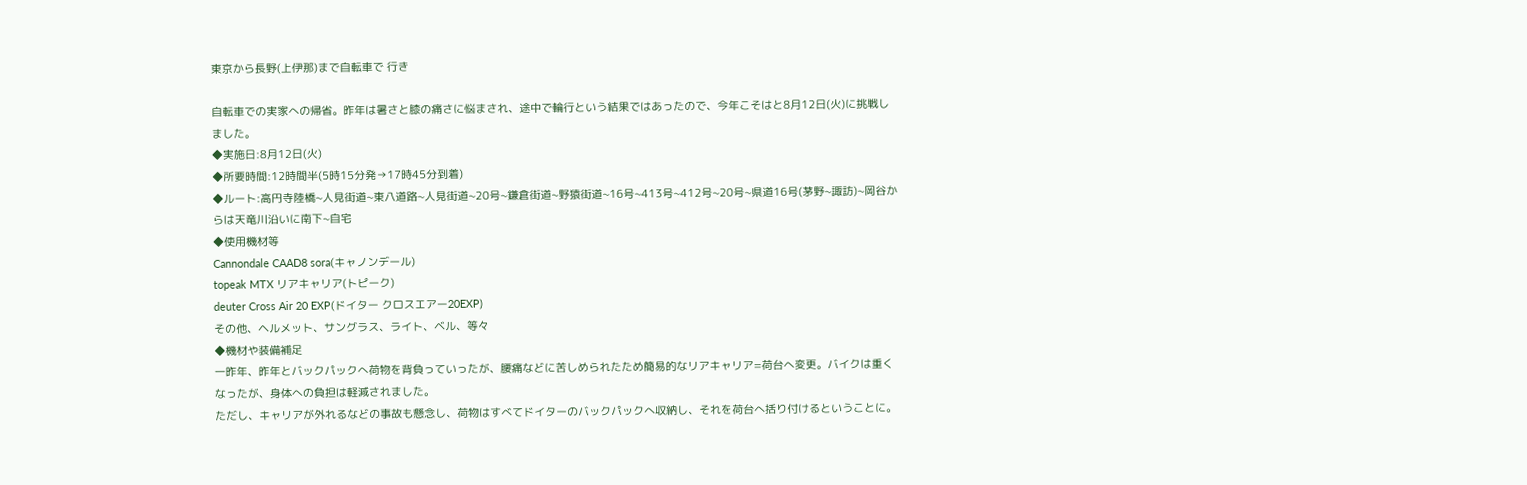東京から長野(上伊那)まで自転車で 行き

自転車での実家への帰省。昨年は暑さと膝の痛さに悩まされ、途中で輪行という結果ではあったので、今年こそはと8月12日(火)に挑戦しました。
◆実施日:8月12日(火)
◆所要時間:12時間半(5時15分発→17時45分到着)
◆ルート:高円寺陸橋~人見街道~東八道路~人見街道~20号~鎌倉街道~野猿街道~16号~413号~412号~20号~県道16号(茅野~諏訪)~岡谷からは天竜川沿いに南下~自宅
◆使用機材等
Cannondale CAAD8 sora(キャノンデール)
topeak MTX リアキャリア(トピーク)
deuter Cross Air 20 EXP(ドイター クロスエアー20EXP)
その他、ヘルメット、サングラス、ライト、ベル、等々
◆機材や装備補足
一昨年、昨年とバックパックへ荷物を背負っていったが、腰痛などに苦しめられたため簡易的なリアキャリア=荷台へ変更。バイクは重くなったが、身体への負担は軽減されました。
ただし、キャリアが外れるなどの事故も懸念し、荷物はすべてドイターのバックパックへ収納し、それを荷台へ括り付けるということに。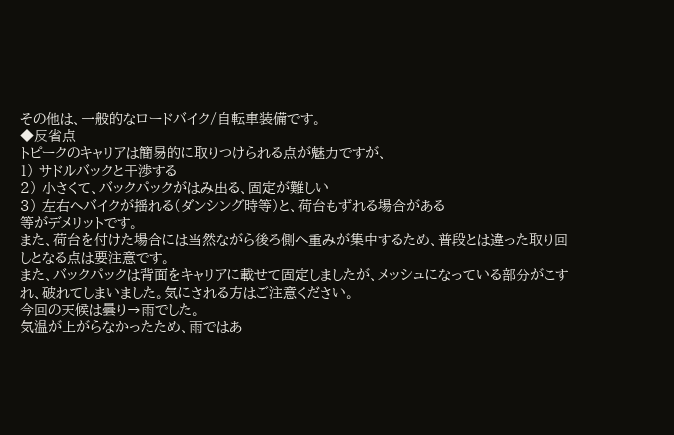その他は、一般的なロードバイク/自転車装備です。
◆反省点
トピークのキャリアは簡易的に取りつけられる点が魅力ですが、
1) サドルバックと干渉する
2) 小さくて、バックパックがはみ出る、固定が難しい
3) 左右へバイクが揺れる(ダンシング時等)と、荷台もずれる場合がある
等がデメリットです。
また、荷台を付けた場合には当然ながら後ろ側へ重みが集中するため、普段とは違った取り回しとなる点は要注意です。
また、バックパックは背面をキャリアに載せて固定しましたが、メッシュになっている部分がこすれ、破れてしまいました。気にされる方はご注意ください。
今回の天候は曇り→雨でした。
気温が上がらなかったため、雨ではあ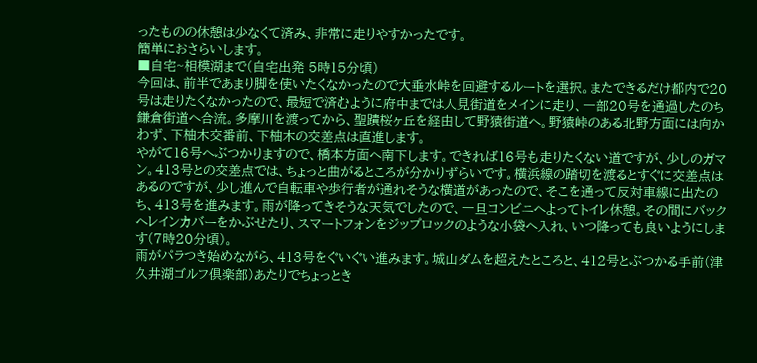ったものの休憩は少なくて済み、非常に走りやすかったです。
簡単におさらいします。
■自宅~相模湖まで(自宅出発 5時15分頃)
今回は、前半であまり脚を使いたくなかったので大垂水峠を回避するルートを選択。またできるだけ都内で20号は走りたくなかったので、最短で済むように府中までは人見街道をメインに走り、一部20号を通過したのち鎌倉街道へ合流。多摩川を渡ってから、聖蹟桜ヶ丘を経由して野猿街道へ。野猿峠のある北野方面には向かわず、下柚木交番前、下柚木の交差点は直進します。
やがて16号へぶつかりますので、橋本方面へ南下します。できれば16号も走りたくない道ですが、少しのガマン。413号との交差点では、ちょっと曲がるところが分かりずらいです。横浜線の踏切を渡るとすぐに交差点はあるのですが、少し進んで自転車や歩行者が通れそうな横道があったので、そこを通って反対車線に出たのち、413号を進みます。雨が降ってきそうな天気でしたので、一旦コンビニへよってトイレ休憩。その間にバックへレインカバーをかぶせたり、スマートフォンをジップロックのような小袋へ入れ、いつ降っても良いようにします(7時20分頃)。
雨がパラつき始めながら、413号をぐいぐい進みます。城山ダムを超えたところと、412号とぶつかる手前(津久井湖ゴルフ倶楽部)あたりでちょっとき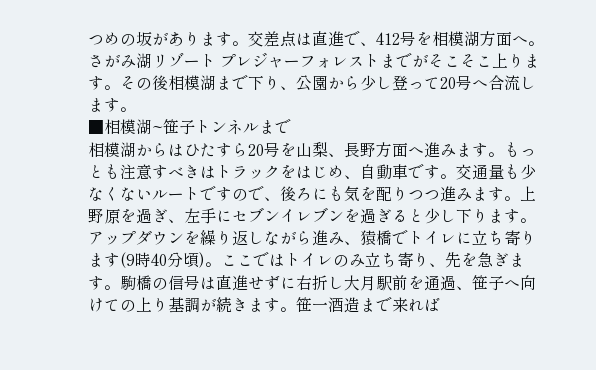つめの坂があります。交差点は直進で、412号を相模湖方面へ。さがみ湖リゾート プレジャーフォレストまでがそこそこ上ります。その後相模湖まで下り、公園から少し登って20号へ合流します。
■相模湖~笹子トンネルまで
相模湖からはひたすら20号を山梨、長野方面へ進みます。もっとも注意すべきはトラックをはじめ、自動車です。交通量も少なくないルートですので、後ろにも気を配りつつ進みます。上野原を過ぎ、左手にセブンイレブンを過ぎると少し下ります。
アップダウンを繰り返しながら進み、猿橋でトイレに立ち寄ります(9時40分頃)。ここではトイレのみ立ち寄り、先を急ぎます。駒橋の信号は直進せずに右折し大月駅前を通過、笹子へ向けての上り基調が続きます。笹一酒造まで来れば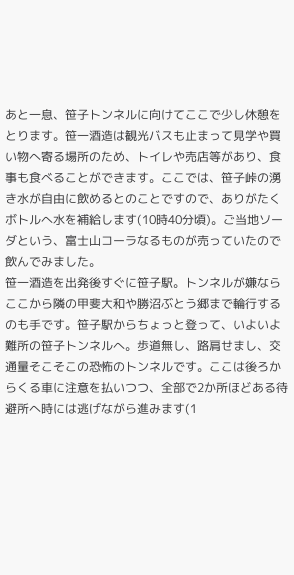あと一息、笹子トンネルに向けてここで少し休憩をとります。笹一酒造は観光バスも止まって見学や買い物へ寄る場所のため、トイレや売店等があり、食事も食べることができます。ここでは、笹子峠の湧き水が自由に飲めるとのことですので、ありがたくボトルへ水を補給します(10時40分頃)。ご当地ソーダという、富士山コーラなるものが売っていたので飲んでみました。
笹一酒造を出発後すぐに笹子駅。トンネルが嫌ならここから隣の甲斐大和や勝沼ぶとう郷まで輪行するのも手です。笹子駅からちょっと登って、いよいよ難所の笹子トンネルへ。歩道無し、路肩せまし、交通量そこそこの恐怖のトンネルです。ここは後ろからくる車に注意を払いつつ、全部で2か所ほどある待避所へ時には逃げながら進みます(1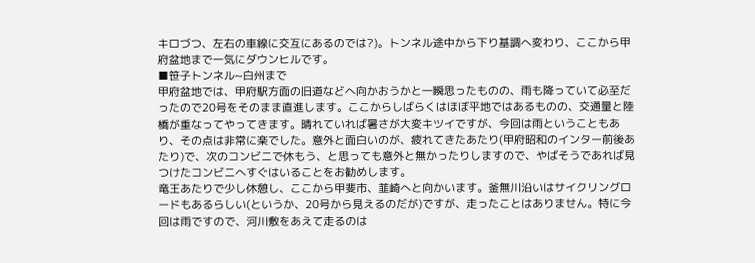キロづつ、左右の車線に交互にあるのでは?)。トンネル途中から下り基調へ変わり、ここから甲府盆地まで一気にダウンヒルです。
■笹子トンネル~白州まで
甲府盆地では、甲府駅方面の旧道などへ向かおうかと一瞬思ったものの、雨も降っていて必至だったので20号をそのまま直進します。ここからしばらくはほぼ平地ではあるものの、交通量と陸橋が重なってやってきます。晴れていれば暑さが大変キツイですが、今回は雨ということもあり、その点は非常に楽でした。意外と面白いのが、疲れてきたあたり(甲府昭和のインター前後あたり)で、次のコンビニで休もう、と思っても意外と無かったりしますので、やばそうであれば見つけたコンビニへすぐはいることをお勧めします。
竜王あたりで少し休憩し、ここから甲斐市、韮崎へと向かいます。釜無川沿いはサイクリングロードもあるらしい(というか、20号から見えるのだが)ですが、走ったことはありません。特に今回は雨ですので、河川敷をあえて走るのは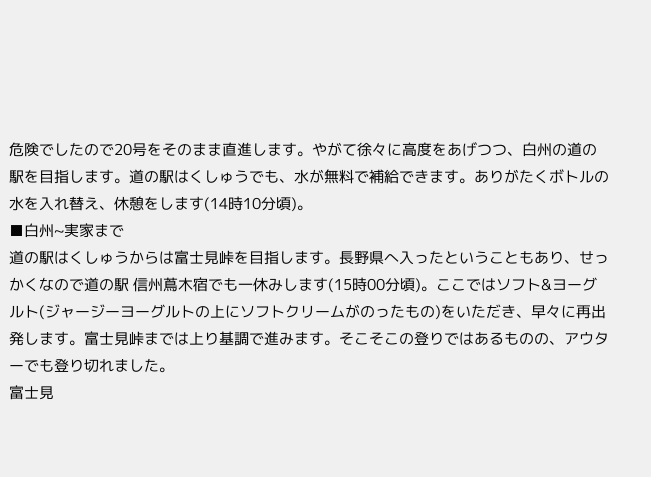危険でしたので20号をそのまま直進します。やがて徐々に高度をあげつつ、白州の道の駅を目指します。道の駅はくしゅうでも、水が無料で補給できます。ありがたくボトルの水を入れ替え、休憩をします(14時10分頃)。
■白州~実家まで
道の駅はくしゅうからは富士見峠を目指します。長野県へ入ったということもあり、せっかくなので道の駅 信州蔦木宿でも一休みします(15時00分頃)。ここではソフト&ヨーグルト(ジャージーヨーグルトの上にソフトクリームがのったもの)をいただき、早々に再出発します。富士見峠までは上り基調で進みます。そこそこの登りではあるものの、アウターでも登り切れました。
富士見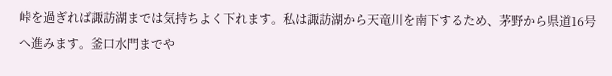峠を過ぎれば諏訪湖までは気持ちよく下れます。私は諏訪湖から天竜川を南下するため、茅野から県道16号へ進みます。釜口水門までや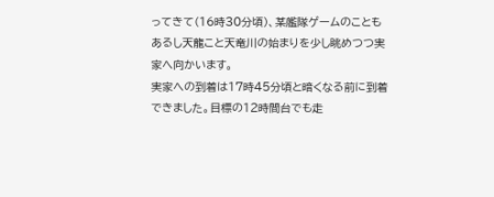ってきて(16時30分頃)、某艦隊ゲームのこともあるし天龍こと天竜川の始まりを少し眺めつつ実家へ向かいます。
実家への到着は17時45分頃と暗くなる前に到着できました。目標の12時間台でも走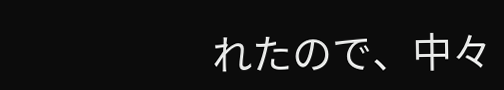れたので、中々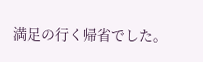満足の行く帰省でした。